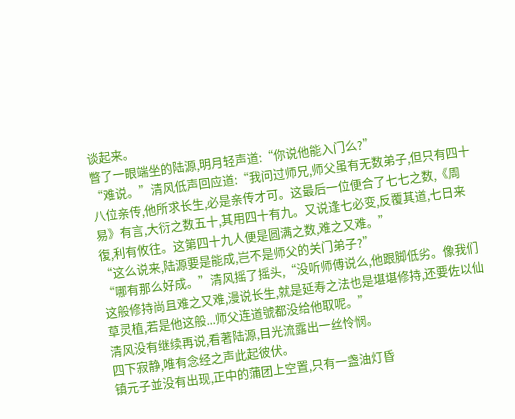谈起来。
瞥了一眼端坐的陆源,明月轻声道:“你说他能入门么?”
“难说。”清风低声回应道:“我问过师兄,师父虽有无数弟子,但只有四十八位亲传,他所求长生,必是亲传才可。这最后一位便合了七七之数,《周易》有言,大衍之数五十,其用四十有九。又说逢七必变,反覆其道,七日来復,利有攸往。这第四十九人便是圆满之数,难之又难。”
“这么说来,陆源要是能成,岂不是师父的关门弟子?”
“哪有那么好成。”清风摇了摇头,“没听师傅说么,他跟脚低劣。像我们这般修持尚且难之又难,漫说长生,就是延寿之法也是堪堪修持,还要佐以仙草灵植,若是他这般...师父连道號都没给他取呢。”
清风没有继续再说,看著陆源,目光流露出一丝怜悯。
四下寂静,唯有念经之声此起彼伏。
镇元子並没有出现,正中的蒲团上空置,只有一盏油灯昏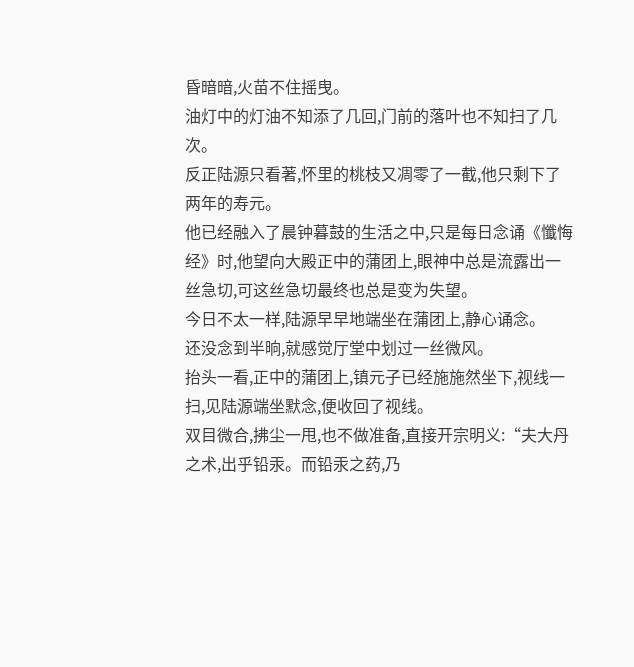昏暗暗,火苗不住摇曳。
油灯中的灯油不知添了几回,门前的落叶也不知扫了几次。
反正陆源只看著,怀里的桃枝又凋零了一截,他只剩下了两年的寿元。
他已经融入了晨钟暮鼓的生活之中,只是每日念诵《懺悔经》时,他望向大殿正中的蒲团上,眼神中总是流露出一丝急切,可这丝急切最终也总是变为失望。
今日不太一样,陆源早早地端坐在蒲团上,静心诵念。
还没念到半晌,就感觉厅堂中划过一丝微风。
抬头一看,正中的蒲团上,镇元子已经施施然坐下,视线一扫,见陆源端坐默念,便收回了视线。
双目微合,拂尘一甩,也不做准备,直接开宗明义:“夫大丹之术,出乎铅汞。而铅汞之药,乃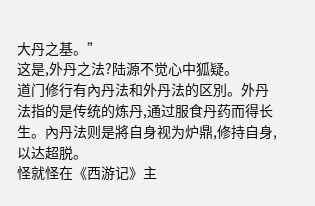大丹之基。”
这是,外丹之法?陆源不觉心中狐疑。
道门修行有內丹法和外丹法的区別。外丹法指的是传统的炼丹,通过服食丹药而得长生。內丹法则是將自身视为炉鼎,修持自身,以达超脱。
怪就怪在《西游记》主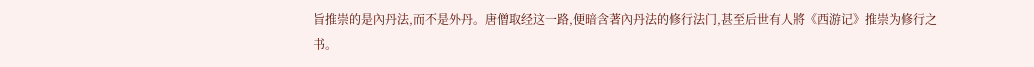旨推崇的是內丹法,而不是外丹。唐僧取经这一路,便暗含著內丹法的修行法门,甚至后世有人將《西游记》推崇为修行之书。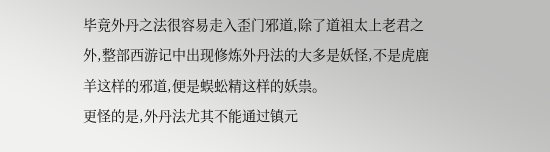毕竟外丹之法很容易走入歪门邪道,除了道祖太上老君之外,整部西游记中出现修炼外丹法的大多是妖怪,不是虎鹿羊这样的邪道,便是蜈蚣精这样的妖祟。
更怪的是,外丹法尤其不能通过镇元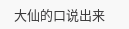大仙的口说出来